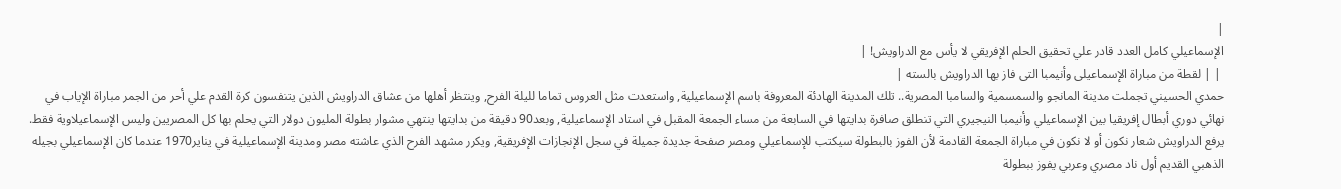|
الإسماعيلي كامل العدد قادر علي تحقيق الحلم الإفريقي لا يأس مع الدراويش! |
 | | لقطة من مباراة الإسماعيلى وأنيمبا التى فاز بها الدراويش بالسته |
حمدي الحسيني تجملت مدينة المانجو والسمسمية والسامبا المصرية.. تلك المدينة الهادئة المعروفة باسم الإسماعيلية, واستعدت مثل العروس تماما لليلة الفرح, وينتظر أهلها من عشاق الدراويش الذين يتنفسون كرة القدم علي أحر من الجمر مباراة الإياب في نهائي دوري أبطال إفريقيا بين الإسماعيلي وأنيمبا النيجيري التي تنطلق صافرة بدايتها في السابعة من مساء الجمعة المقبل في استاد الإسماعيلية, وبعد90 دقيقة من بدايتها ينتهي مشوار بطولة المليون دولار التي يحلم بها كل المصريين وليس الإسماعيلاوية فقط. يرفع الدراويش شعار نكون أو لا نكون في مباراة الجمعة القادمة لأن الفوز بالبطولة سيكتب للإسماعيلي ومصر صفحة جديدة جميلة في سجل الإنجازات الإفريقية, ويكرر مشهد الفرح الذي عاشته مصر ومدينة الإسماعيلية في يناير1970 عندما كان الإسماعيلي بجيله الذهبي القديم أول ناد مصري وعربي يفوز ببطولة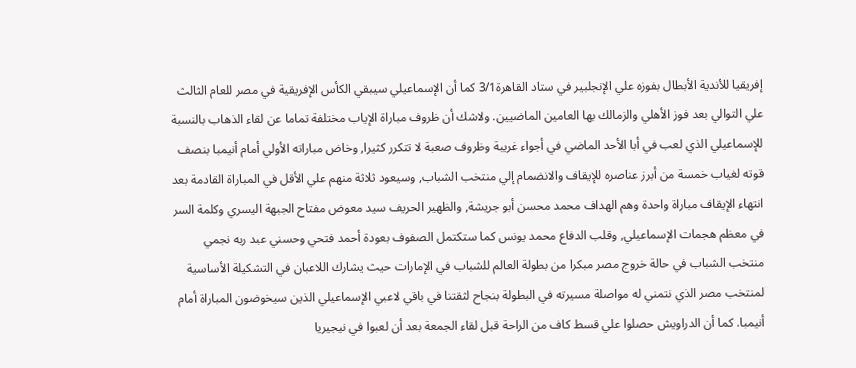إفريقيا للأندية الأبطال بفوزه علي الإنجلبير في ستاد القاهرة3/1 كما أن الإسماعيلي سيبقي الكأس الإفريقية في مصر للعام الثالث علي التوالي بعد فوز الأهلي والزمالك بها العامين الماضيين. ولاشك أن ظروف مباراة الإياب مختلفة تماما عن لقاء الذهاب بالنسبة للإسماعيلي الذي لعب في أبا الأحد الماضي في أجواء غريبة وظروف صعبة لا تتكرر كثيرا, وخاض مباراته الأولي أمام أنيمبا بنصف قوته لغياب خمسة من أبرز عناصره للإيقاف والانضمام إلي منتخب الشباب, وسيعود ثلاثة منهم علي الأقل في المباراة القادمة بعد انتهاء الإيقاف مباراة واحدة وهم الهداف محمد محسن أبو جريشة, والظهير الحريف سيد معوض مفتاح الجبهة اليسري وكلمة السر في معظم هجمات الإسماعيلي, وقلب الدفاع محمد يونس كما ستكتمل الصفوف بعودة أحمد فتحي وحسني عبد ربه نجمي منتخب الشباب في حالة خروج مصر مبكرا من بطولة العالم للشباب في الإمارات حيث يشارك اللاعبان في التشكيلة الأساسية لمنتخب مصر الذي نتمني له مواصلة مسيرته في البطولة بنجاح لثقتنا في باقي لاعبي الإسماعيلي الذين سيخوضون المباراة أمام أنيمبا. كما أن الدراويش حصلوا علي قسط كاف من الراحة قبل لقاء الجمعة بعد أن لعبوا في نيجيريا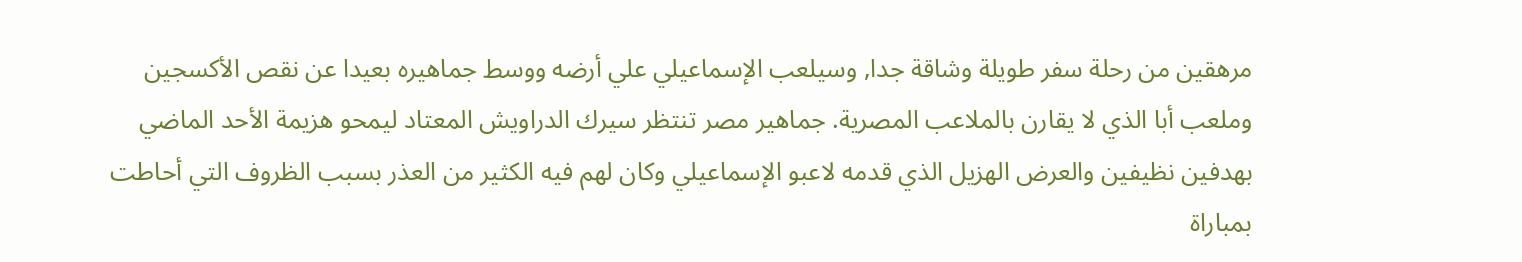مرهقين من رحلة سفر طويلة وشاقة جدا, وسيلعب الإسماعيلي علي أرضه ووسط جماهيره بعيدا عن نقص الأكسجين وملعب أبا الذي لا يقارن بالملاعب المصرية. جماهير مصر تنتظر سيرك الدراويش المعتاد ليمحو هزيمة الأحد الماضي بهدفين نظيفين والعرض الهزيل الذي قدمه لاعبو الإسماعيلي وكان لهم فيه الكثير من العذر بسبب الظروف التي أحاطت بمباراة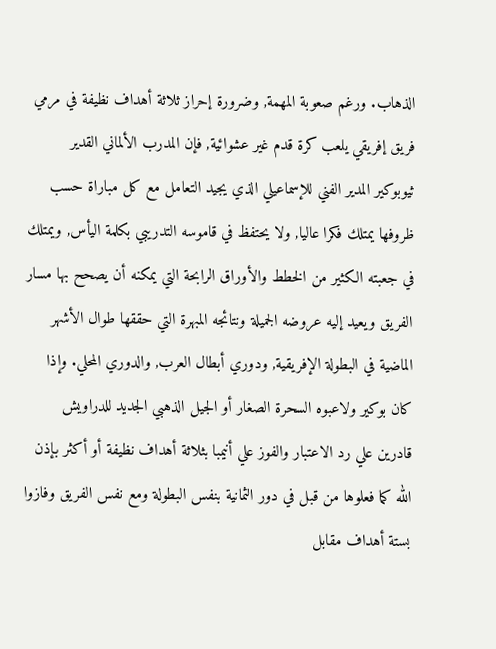الذهاب. ورغم صعوبة المهمة, وضرورة إحراز ثلاثة أهداف نظيفة في مرمي فريق إفريقي يلعب كرة قدم غير عشوائية, فإن المدرب الألماني القدير ثيوبوكير المدير الفني للإسماعيلي الذي يجيد التعامل مع كل مباراة حسب ظروفها يمتلك فكرا عاليا, ولا يحتفظ في قاموسه التدريبي بكلمة اليأس, ويمتلك في جعبته الكثير من الخطط والأوراق الرابحة التي يمكنه أن يصحح بها مسار الفريق ويعيد إليه عروضه الجميلة ونتائجه المبهرة التي حققها طوال الأشهر الماضية في البطولة الإفريقية, ودوري أبطال العرب, والدوري المحلي. وإذا كان بوكير ولاعبوه السحرة الصغار أو الجيل الذهبي الجديد للدراويش قادرين علي رد الاعتبار والفوز علي أنيمبا بثلاثة أهداف نظيفة أو أكثر بإذن الله كما فعلوها من قبل في دور الثمانية بنفس البطولة ومع نفس الفريق وفازوا بستة أهداف مقابل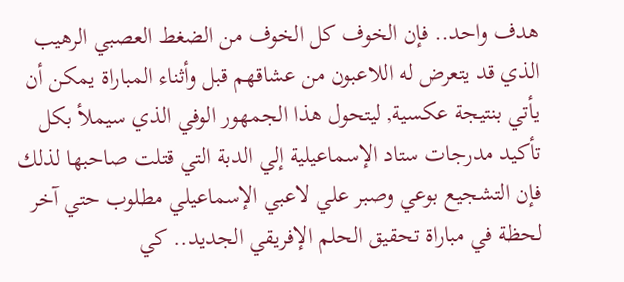هدف واحد.. فإن الخوف كل الخوف من الضغط العصبي الرهيب الذي قد يتعرض له اللاعبون من عشاقهم قبل وأثناء المباراة يمكن أن يأتي بنتيجة عكسية, ليتحول هذا الجمهور الوفي الذي سيملأ بكل تأكيد مدرجات ستاد الإسماعيلية إلي الدبة التي قتلت صاحبها لذلك فإن التشجيع بوعي وصبر علي لاعبي الإسماعيلي مطلوب حتي آخر لحظة في مباراة تحقيق الحلم الإفريقي الجديد.. كي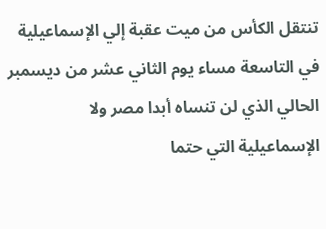تنتقل الكأس من ميت عقبة إلي الإسماعيلية في التاسعة مساء يوم الثاني عشر من ديسمبر الحالي الذي لن تنساه أبدا مصر ولا الإسماعيلية التي حتما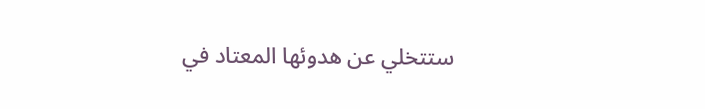ستتخلي عن هدوئها المعتاد في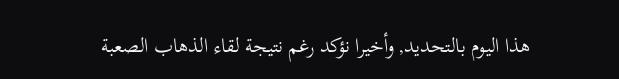هذا اليوم بالتحديد, وأخيرا نؤكد رغم نتيجة لقاء الذهاب الصعبة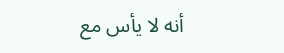أنه لا يأس مع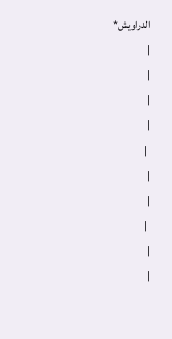الدراويش*
|
|
|
|
 |
|
|
 |
|
|